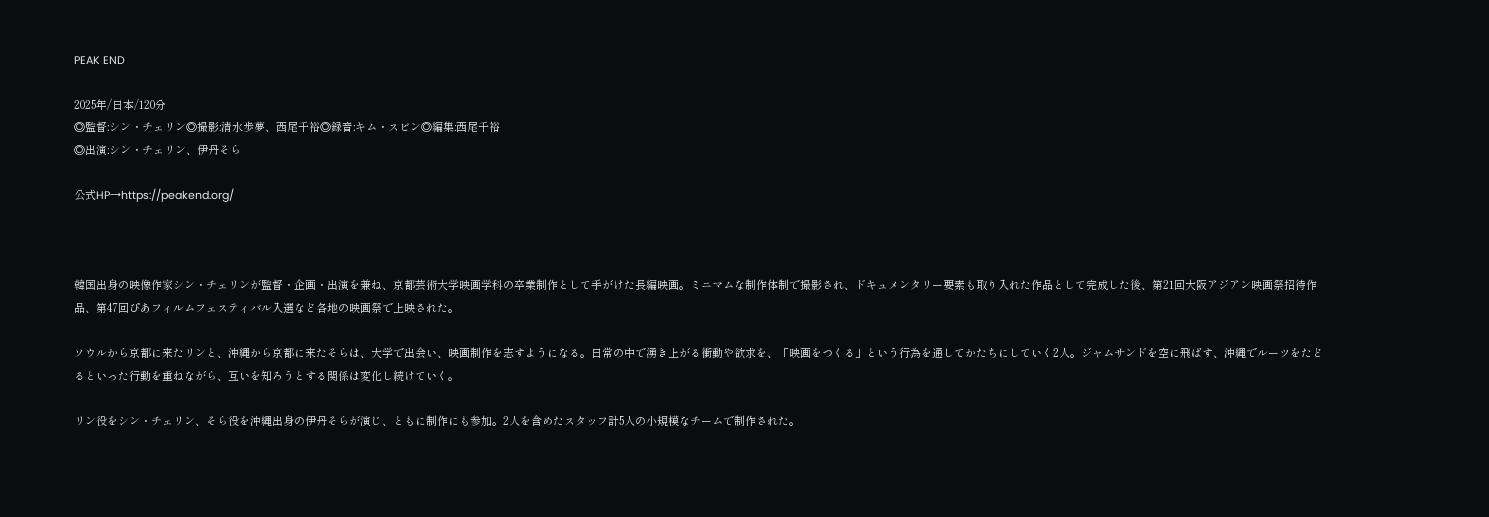PEAK END

2025年/日本/120分
◎監督:シン・チェリン◎撮影:清水歩夢、西尾千裕◎録音:キム・スビン◎編集:西尾千裕
◎出演:シン・チェリン、伊丹そら

公式HP→https://peakend.org/



韓国出身の映像作家シン・チェリンが監督・企画・出演を兼ね、京都芸術大学映画学科の卒業制作として手がけた長編映画。ミニマムな制作体制で撮影され、ドキュメンタリー要素も取り入れた作品として完成した後、第21回大阪アジアン映画祭招待作品、第47回ぴあフィルムフェスティバル入選など各地の映画祭で上映された。

ソウルから京都に来たリンと、沖縄から京都に来たそらは、大学で出会い、映画制作を志すようになる。日常の中で湧き上がる衝動や欲求を、「映画をつくる」という行為を通してかたちにしていく2人。ジャムサンドを空に飛ばす、沖縄でルーツをたどるといった行動を重ねながら、互いを知ろうとする関係は変化し続けていく。

リン役をシン・チェリン、そら役を沖縄出身の伊丹そらが演じ、ともに制作にも参加。2人を含めたスタッフ計5人の小規模なチームで制作された。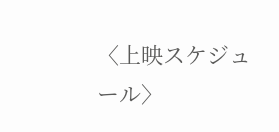〈上映スケジュール〉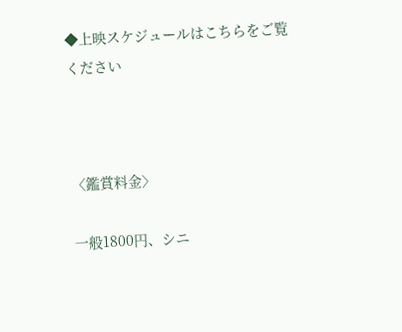◆上映スケジュールはこちらをご覧ください



〈鑑賞料金〉

一般1800円、シニ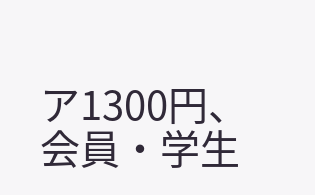ア1300円、会員・学生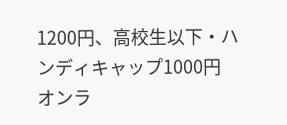1200円、高校生以下・ハンディキャップ1000円
オンラ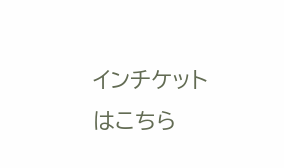インチケットはこちら